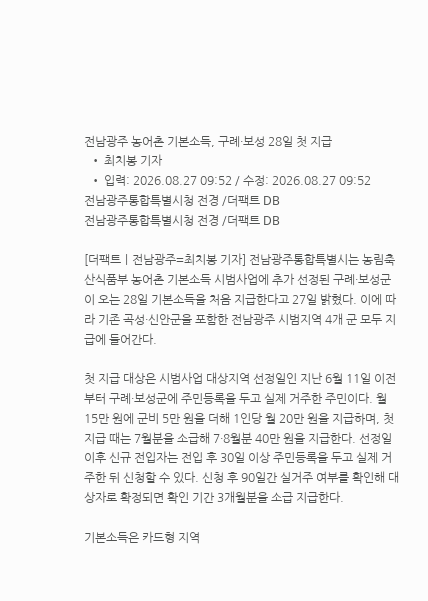전남광주 농어촌 기본소득, 구례·보성 28일 첫 지급
  • 최치봉 기자
  • 입력: 2026.08.27 09:52 / 수정: 2026.08.27 09:52
전남광주통합특별시청 전경 /더팩트 DB
전남광주통합특별시청 전경 /더팩트 DB

[더팩트ㅣ전남광주=최치봉 기자] 전남광주통합특별시는 농림축산식품부 농어촌 기본소득 시범사업에 추가 선정된 구례·보성군이 오는 28일 기본소득을 처음 지급한다고 27일 밝혔다. 이에 따라 기존 곡성·신안군을 포함한 전남광주 시범지역 4개 군 모두 지급에 들어간다.

첫 지급 대상은 시범사업 대상지역 선정일인 지난 6월 11일 이전부터 구례·보성군에 주민등록을 두고 실제 거주한 주민이다. 월 15만 원에 군비 5만 원을 더해 1인당 월 20만 원을 지급하며, 첫 지급 때는 7월분을 소급해 7·8월분 40만 원을 지급한다. 선정일 이후 신규 전입자는 전입 후 30일 이상 주민등록을 두고 실제 거주한 뒤 신청할 수 있다. 신청 후 90일간 실거주 여부를 확인해 대상자로 확정되면 확인 기간 3개월분을 소급 지급한다.

기본소득은 카드형 지역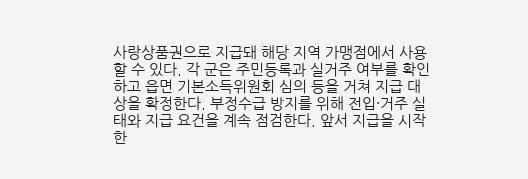사랑상품권으로 지급돼 해당 지역 가맹점에서 사용할 수 있다. 각 군은 주민등록과 실거주 여부를 확인하고 읍면 기본소득위원회 심의 등을 거쳐 지급 대상을 확정한다. 부정수급 방지를 위해 전입·거주 실태와 지급 요건을 계속 점검한다. 앞서 지급을 시작한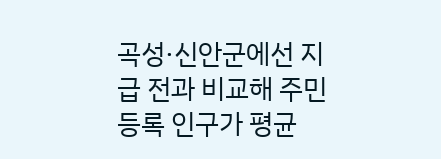곡성·신안군에선 지급 전과 비교해 주민등록 인구가 평균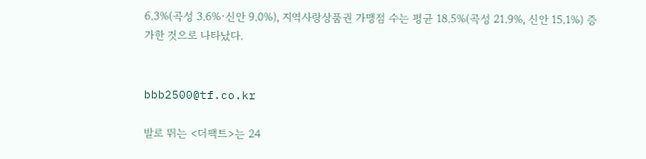6.3%(곡성 3.6%·신안 9.0%), 지역사랑상품권 가맹점 수는 평균 18.5%(곡성 21.9%, 신안 15.1%) 증가한 것으로 나타났다.


bbb2500@tf.co.kr

발로 뛰는 <더팩트>는 24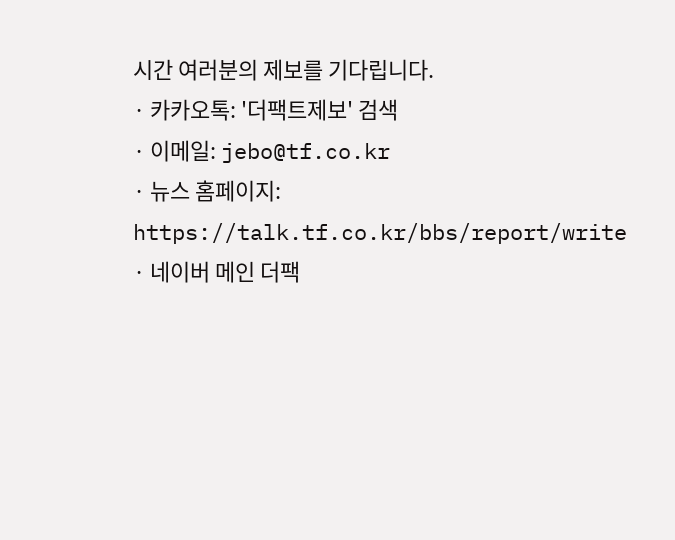시간 여러분의 제보를 기다립니다.
· 카카오톡: '더팩트제보' 검색
· 이메일: jebo@tf.co.kr
· 뉴스 홈페이지: https://talk.tf.co.kr/bbs/report/write
· 네이버 메인 더팩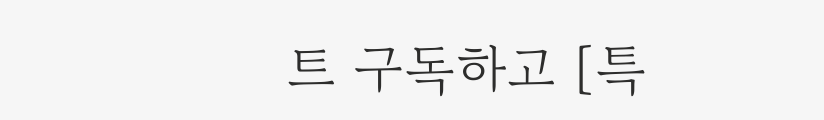트 구독하고 [특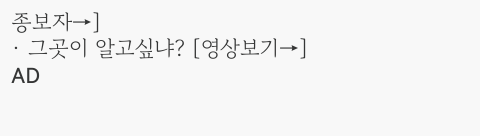종보자→]
· 그곳이 알고싶냐? [영상보기→]
AD